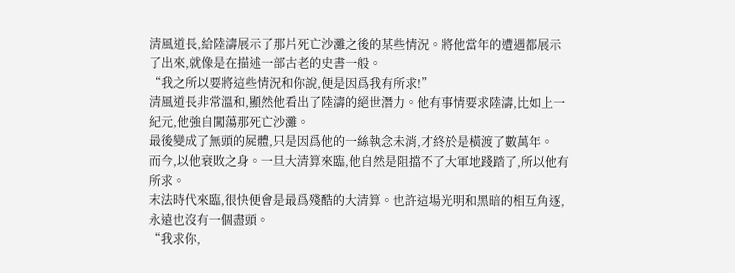清風道長,給陸濤展示了那片死亡沙灘之後的某些情況。將他當年的遭遇都展示了出來,就像是在描述一部古老的史書一般。
“我之所以要將這些情況和你說,便是因爲我有所求!”
清風道長非常溫和,顯然他看出了陸濤的絕世潛力。他有事情要求陸濤,比如上一紀元,他強自闖蕩那死亡沙灘。
最後變成了無頭的屍體,只是因爲他的一絲執念未消,才終於是橫渡了數萬年。
而今,以他衰敗之身。一旦大清算來臨,他自然是阻擋不了大軍地踐踏了,所以他有所求。
末法時代來臨,很快便會是最爲殘酷的大清算。也許這場光明和黑暗的相互角逐,永遠也沒有一個盡頭。
“我求你,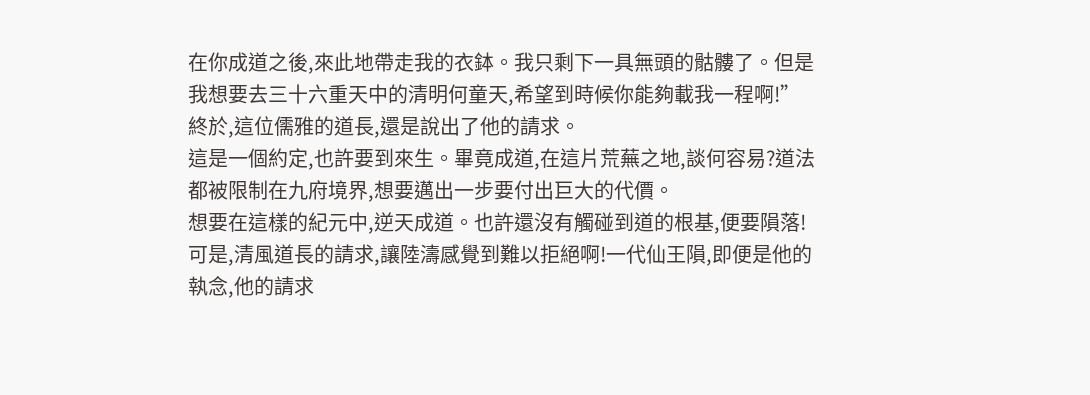在你成道之後,來此地帶走我的衣鉢。我只剩下一具無頭的骷髏了。但是我想要去三十六重天中的清明何童天,希望到時候你能夠載我一程啊!”
終於,這位儒雅的道長,還是說出了他的請求。
這是一個約定,也許要到來生。畢竟成道,在這片荒蕪之地,談何容易?道法都被限制在九府境界,想要邁出一步要付出巨大的代價。
想要在這樣的紀元中,逆天成道。也許還沒有觸碰到道的根基,便要隕落!
可是,清風道長的請求,讓陸濤感覺到難以拒絕啊!一代仙王隕,即便是他的執念,他的請求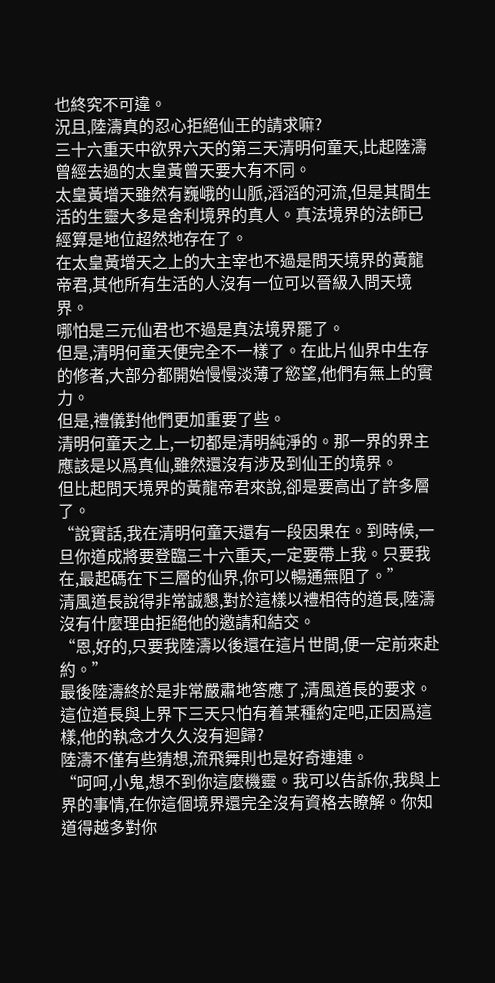也終究不可違。
況且,陸濤真的忍心拒絕仙王的請求嘛?
三十六重天中欲界六天的第三天清明何童天,比起陸濤曾經去過的太皇黃曾天要大有不同。
太皇黃增天雖然有巍峨的山脈,滔滔的河流,但是其間生活的生靈大多是舍利境界的真人。真法境界的法師已經算是地位超然地存在了。
在太皇黃增天之上的大主宰也不過是問天境界的黃龍帝君,其他所有生活的人沒有一位可以晉級入問天境界。
哪怕是三元仙君也不過是真法境界罷了。
但是,清明何童天便完全不一樣了。在此片仙界中生存的修者,大部分都開始慢慢淡薄了慾望,他們有無上的實力。
但是,禮儀對他們更加重要了些。
清明何童天之上,一切都是清明純淨的。那一界的界主應該是以爲真仙,雖然還沒有涉及到仙王的境界。
但比起問天境界的黃龍帝君來說,卻是要高出了許多層了。
“說實話,我在清明何童天還有一段因果在。到時候,一旦你道成將要登臨三十六重天,一定要帶上我。只要我在,最起碼在下三層的仙界,你可以暢通無阻了。”
清風道長說得非常誠懇,對於這樣以禮相待的道長,陸濤沒有什麼理由拒絕他的邀請和結交。
“恩,好的,只要我陸濤以後還在這片世間,便一定前來赴約。”
最後陸濤終於是非常嚴肅地答應了,清風道長的要求。
這位道長與上界下三天只怕有着某種約定吧,正因爲這樣,他的執念才久久沒有迴歸?
陸濤不僅有些猜想,流飛舞則也是好奇連連。
“呵呵,小鬼,想不到你這麼機靈。我可以告訴你,我與上界的事情,在你這個境界還完全沒有資格去瞭解。你知道得越多對你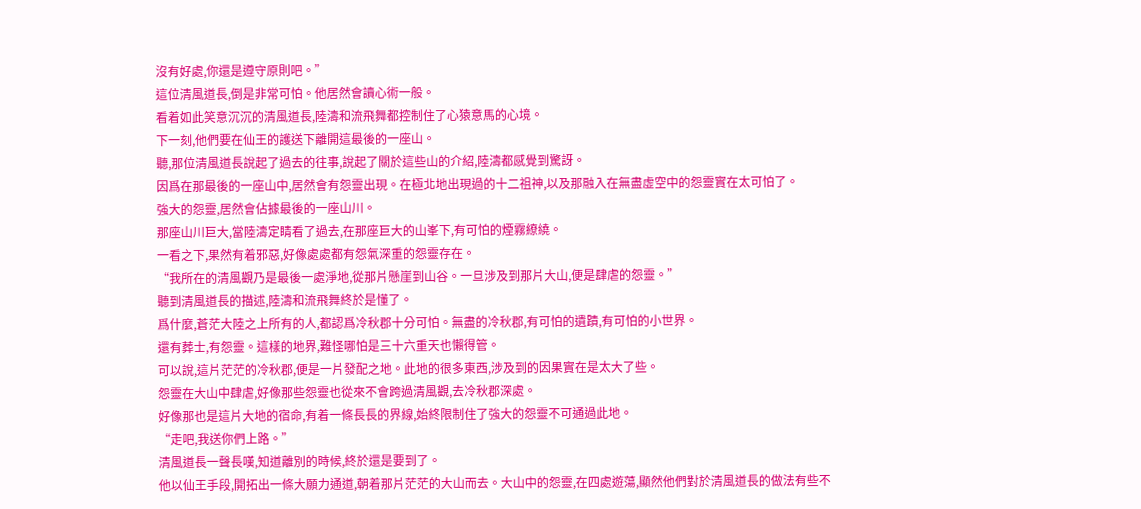沒有好處,你還是遵守原則吧。”
這位清風道長,倒是非常可怕。他居然會讀心術一般。
看着如此笑意沉沉的清風道長,陸濤和流飛舞都控制住了心猿意馬的心境。
下一刻,他們要在仙王的護送下離開這最後的一座山。
聽,那位清風道長說起了過去的往事,說起了關於這些山的介紹,陸濤都感覺到驚訝。
因爲在那最後的一座山中,居然會有怨靈出現。在極北地出現過的十二祖神,以及那融入在無盡虛空中的怨靈實在太可怕了。
強大的怨靈,居然會佔據最後的一座山川。
那座山川巨大,當陸濤定睛看了過去,在那座巨大的山峯下,有可怕的煙霧繚繞。
一看之下,果然有着邪惡,好像處處都有怨氣深重的怨靈存在。
“我所在的清風觀乃是最後一處淨地,從那片懸崖到山谷。一旦涉及到那片大山,便是肆虐的怨靈。”
聽到清風道長的描述,陸濤和流飛舞終於是懂了。
爲什麼,蒼茫大陸之上所有的人,都認爲冷秋郡十分可怕。無盡的冷秋郡,有可怕的遺蹟,有可怕的小世界。
還有葬士,有怨靈。這樣的地界,難怪哪怕是三十六重天也懶得管。
可以說,這片茫茫的冷秋郡,便是一片發配之地。此地的很多東西,涉及到的因果實在是太大了些。
怨靈在大山中肆虐,好像那些怨靈也從來不會跨過清風觀,去冷秋郡深處。
好像那也是這片大地的宿命,有着一條長長的界線,始終限制住了強大的怨靈不可通過此地。
“走吧,我送你們上路。”
清風道長一聲長嘆,知道離別的時候,終於還是要到了。
他以仙王手段,開拓出一條大願力通道,朝着那片茫茫的大山而去。大山中的怨靈,在四處遊蕩,顯然他們對於清風道長的做法有些不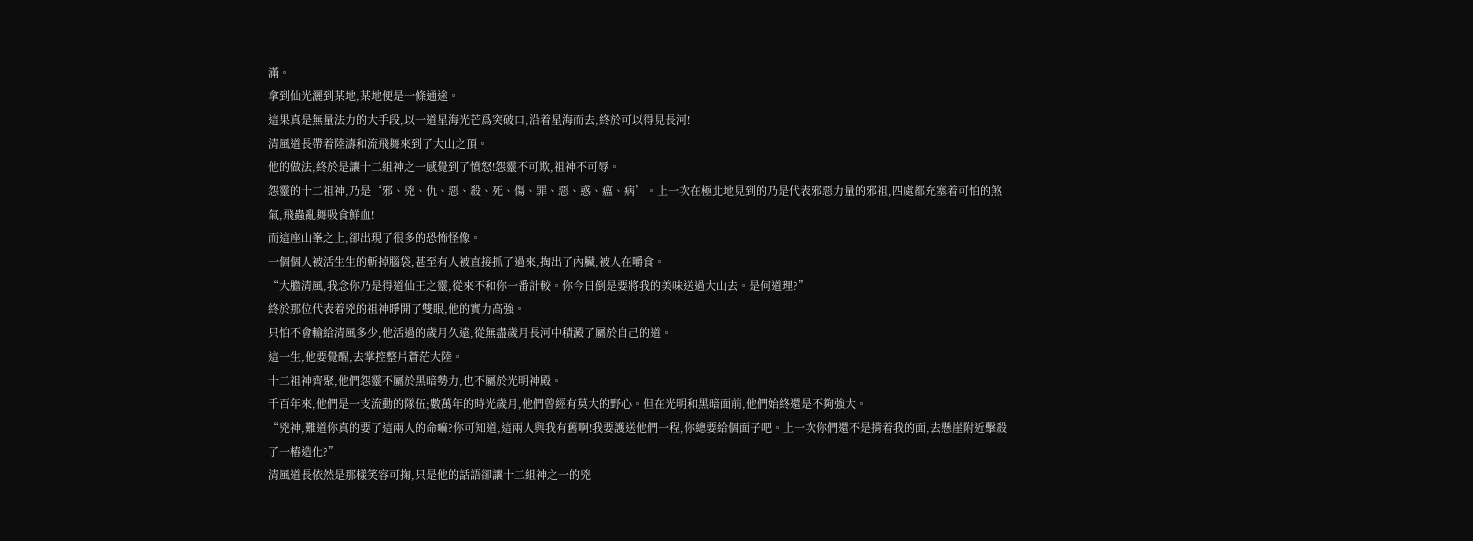滿。
拿到仙光灑到某地,某地便是一條通途。
這果真是無量法力的大手段,以一道星海光芒爲突破口,沿着星海而去,終於可以得見長河!
清風道長帶着陸濤和流飛舞來到了大山之頂。
他的做法,終於是讓十二組神之一感覺到了憤怒!怨靈不可欺,祖神不可辱。
怨靈的十二祖神,乃是‘邪、兇、仇、惡、殺、死、傷、罪、惡、惑、瘟、病’。上一次在極北地見到的乃是代表邪惡力量的邪祖,四處都充塞着可怕的煞氣,飛蟲亂舞吸食鮮血!
而這座山峯之上,卻出現了很多的恐怖怪像。
一個個人被活生生的斬掉腦袋,甚至有人被直接抓了過來,掏出了內臟,被人在嚼食。
“大膽清風,我念你乃是得道仙王之靈,從來不和你一番計較。你今日倒是要將我的美味送過大山去。是何道理?”
終於那位代表着兇的祖神睜開了雙眼,他的實力高強。
只怕不會輸給清風多少,他活過的歲月久遠,從無盡歲月長河中積澱了屬於自己的道。
這一生,他要覺醒,去掌控整片蒼茫大陸。
十二祖神齊聚,他們怨靈不屬於黑暗勢力,也不屬於光明神殿。
千百年來,他們是一支流動的隊伍;數萬年的時光歲月,他們曾經有莫大的野心。但在光明和黑暗面前,他們始終還是不夠強大。
“兇神,難道你真的要了這兩人的命嘛?你可知道,這兩人與我有舊啊!我要護送他們一程,你總要給個面子吧。上一次你們還不是揹着我的面,去懸崖附近擊殺了一樁造化?”
清風道長依然是那樣笑容可掬,只是他的話語卻讓十二組神之一的兇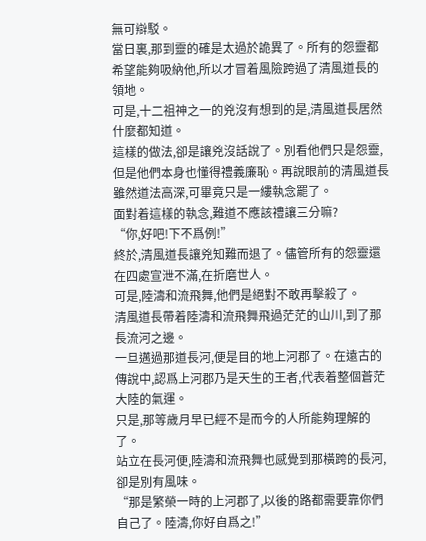無可辯駁。
當日裏,那到靈的確是太過於詭異了。所有的怨靈都希望能夠吸納他,所以才冒着風險跨過了清風道長的領地。
可是,十二祖神之一的兇沒有想到的是,清風道長居然什麼都知道。
這樣的做法,卻是讓兇沒話說了。別看他們只是怨靈,但是他們本身也懂得禮義廉恥。再說眼前的清風道長雖然道法高深,可畢竟只是一縷執念罷了。
面對着這樣的執念,難道不應該禮讓三分嘛?
“你,好吧!下不爲例!”
終於,清風道長讓兇知難而退了。儘管所有的怨靈還在四處宣泄不滿,在折磨世人。
可是,陸濤和流飛舞,他們是絕對不敢再擊殺了。
清風道長帶着陸濤和流飛舞飛過茫茫的山川,到了那長流河之邊。
一旦邁過那道長河,便是目的地上河郡了。在遠古的傳說中,認爲上河郡乃是天生的王者,代表着整個蒼茫大陸的氣運。
只是,那等歲月早已經不是而今的人所能夠理解的了。
站立在長河便,陸濤和流飛舞也感覺到那橫跨的長河,卻是別有風味。
“那是繁榮一時的上河郡了,以後的路都需要靠你們自己了。陸濤,你好自爲之!”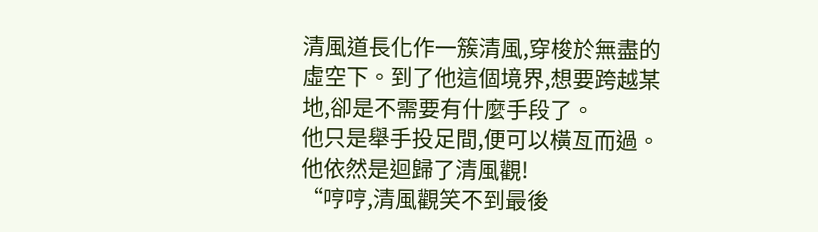清風道長化作一簇清風,穿梭於無盡的虛空下。到了他這個境界,想要跨越某地,卻是不需要有什麼手段了。
他只是舉手投足間,便可以橫亙而過。他依然是迴歸了清風觀!
“哼哼,清風觀笑不到最後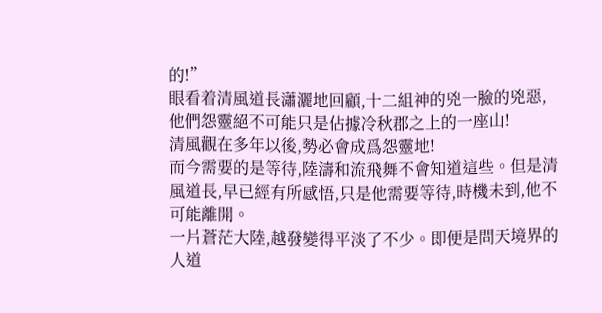的!”
眼看着清風道長瀟灑地回顧,十二組神的兇一臉的兇惡,他們怨靈絕不可能只是佔據冷秋郡之上的一座山!
清風觀在多年以後,勢必會成爲怨靈地!
而今需要的是等待,陸濤和流飛舞不會知道這些。但是清風道長,早已經有所感悟,只是他需要等待,時機未到,他不可能離開。
一片蒼茫大陸,越發變得平淡了不少。即便是問天境界的人道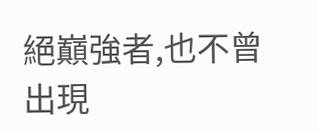絕巔強者,也不曾出現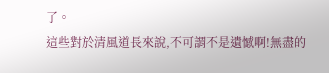了。
這些對於清風道長來說,不可謂不是遺憾啊!無盡的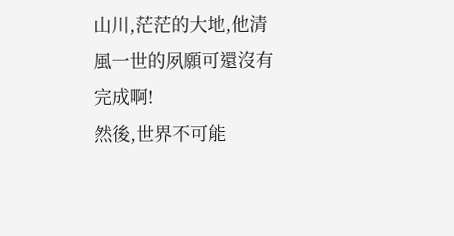山川,茫茫的大地,他清風一世的夙願可還沒有完成啊!
然後,世界不可能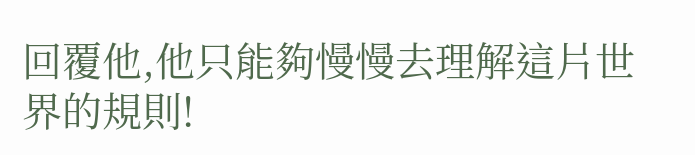回覆他,他只能夠慢慢去理解這片世界的規則!